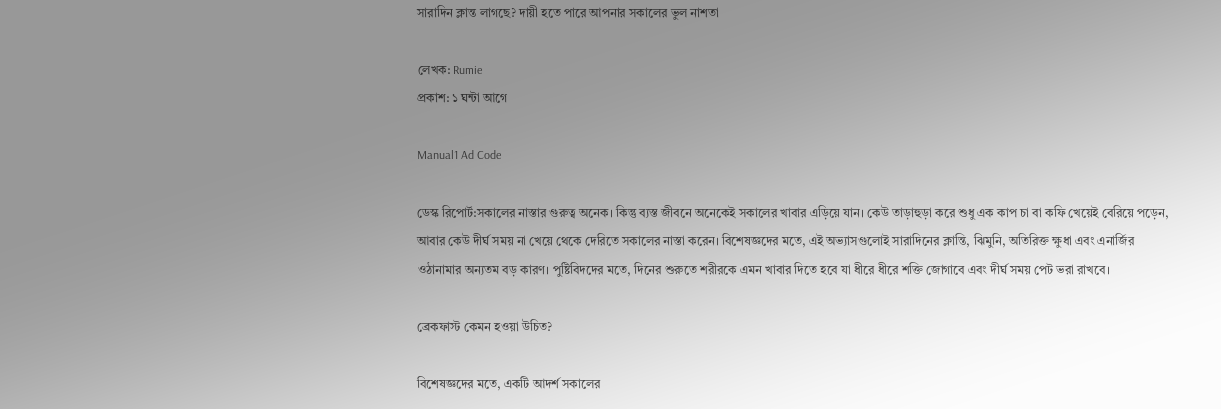সারাদিন ক্লান্ত লাগছে? দায়ী হতে পারে আপনার সকালের ভুল নাশতা

লেখক: Rumie
প্রকাশ: ১ ঘন্টা আগে

Manual1 Ad Code

ডেস্ক রিপোর্ট:সকালের নাস্তার গুরুত্ব অনেক। কিন্তু ব্যস্ত জীবনে অনেকেই সকালের খাবার এড়িয়ে যান। কেউ তাড়াহুড়া করে শুধু এক কাপ চা বা কফি খেয়েই বেরিয়ে পড়েন, আবার কেউ দীর্ঘ সময় না খেয়ে থেকে দেরিতে সকালের নাস্তা করেন। বিশেষজ্ঞদের মতে, এই অভ্যাসগুলোই সারাদিনের ক্লান্তি, ঝিমুনি, অতিরিক্ত ক্ষুধা এবং এনার্জির ওঠানামার অন্যতম বড় কারণ। পুষ্টিবিদদের মতে, দিনের শুরুতে শরীরকে এমন খাবার দিতে হবে যা ধীরে ধীরে শক্তি জোগাবে এবং দীর্ঘ সময় পেট ভরা রাখবে।

ব্রেকফাস্ট কেমন হওয়া উচিত?

বিশেষজ্ঞদের মতে, একটি আদর্শ সকালের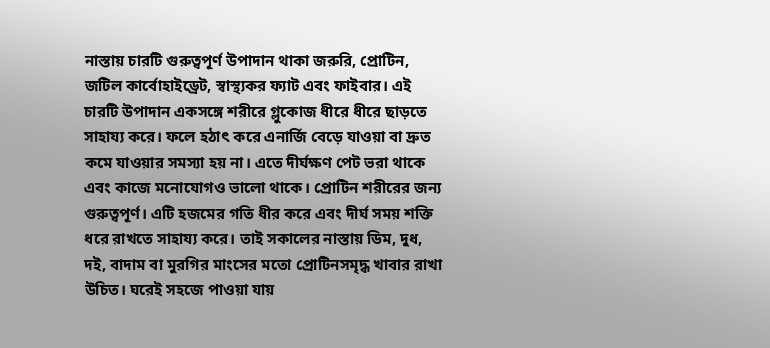নাস্তায় চারটি গুরুত্বপূর্ণ উপাদান থাকা জরুরি, প্রোটিন, জটিল কার্বোহাইড্রেট, স্বাস্থ্যকর ফ্যাট এবং ফাইবার। এই চারটি উপাদান একসঙ্গে শরীরে গ্লুকোজ ধীরে ধীরে ছাড়তে সাহায্য করে। ফলে হঠাৎ করে এনার্জি বেড়ে যাওয়া বা দ্রুত কমে যাওয়ার সমস্যা হয় না। এতে দীর্ঘক্ষণ পেট ভরা থাকে এবং কাজে মনোযোগও ভালো থাকে। প্রোটিন শরীরের জন্য গুরুত্বপূর্ণ। এটি হজমের গতি ধীর করে এবং দীর্ঘ সময় শক্তি ধরে রাখতে সাহায্য করে। তাই সকালের নাস্তায় ডিম, দুধ, দই, বাদাম বা মুরগির মাংসের মতো প্রোটিনসমৃদ্ধ খাবার রাখা উচিত। ঘরেই সহজে পাওয়া যায়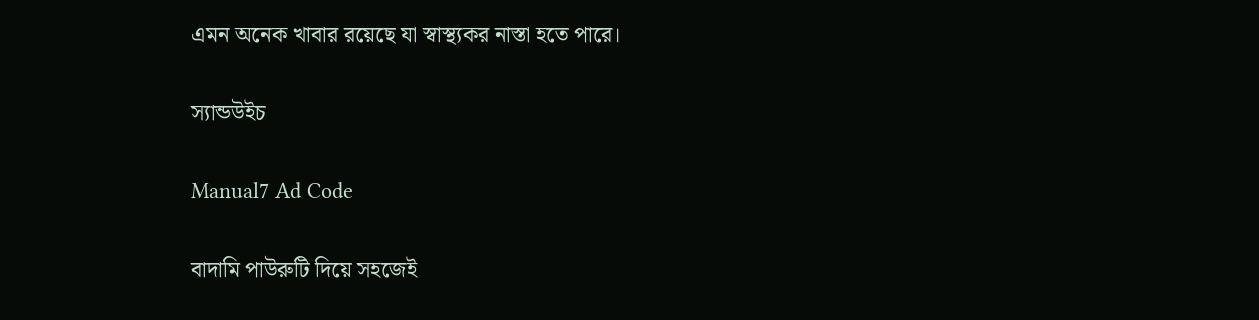এমন অনেক খাবার রয়েছে যা স্বাস্থ্যকর নাস্তা হতে পারে।

স্যান্ডউইচ

Manual7 Ad Code

বাদামি পাউরুটি দিয়ে সহজেই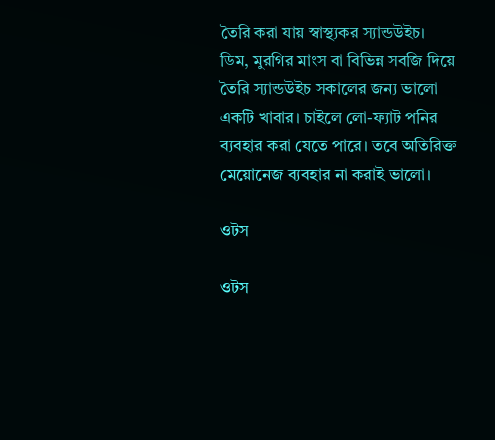তৈরি করা যায় স্বাস্থ্যকর স্যান্ডউইচ। ডিম, মুরগির মাংস বা বিভিন্ন সবজি দিয়ে তৈরি স্যান্ডউইচ সকালের জন্য ভালো একটি খাবার। চাইলে লো-ফ্যাট পনির ব্যবহার করা যেতে পারে। তবে অতিরিক্ত মেয়োনেজ ব্যবহার না করাই ভালো।

ওটস

ওটস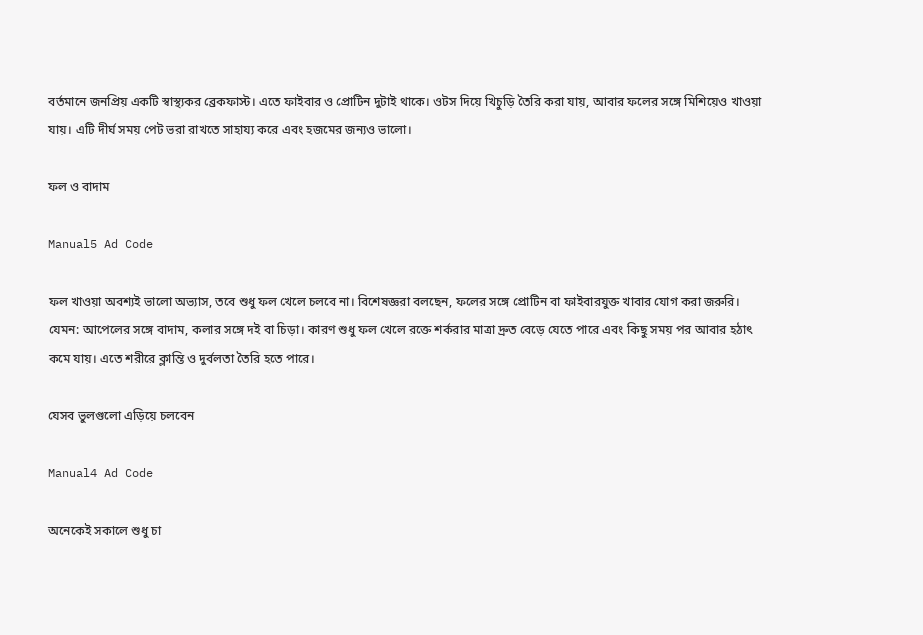বর্তমানে জনপ্রিয় একটি স্বাস্থ্যকর ব্রেকফাস্ট। এতে ফাইবার ও প্রোটিন দুটাই থাকে। ওটস দিয়ে খিচুড়ি তৈরি করা যায়, আবার ফলের সঙ্গে মিশিয়েও খাওয়া যায়। এটি দীর্ঘ সময় পেট ভরা রাখতে সাহায্য করে এবং হজমের জন্যও ভালো।

ফল ও বাদাম

Manual5 Ad Code

ফল খাওয়া অবশ্যই ভালো অভ্যাস, তবে শুধু ফল খেলে চলবে না। বিশেষজ্ঞরা বলছেন, ফলের সঙ্গে প্রোটিন বা ফাইবারযুক্ত খাবার যোগ করা জরুরি। যেমন: আপেলের সঙ্গে বাদাম, কলার সঙ্গে দই বা চিড়া। কারণ শুধু ফল খেলে রক্তে শর্করার মাত্রা দ্রুত বেড়ে যেতে পারে এবং কিছু সময় পর আবার হঠাৎ কমে যায়। এতে শরীরে ক্লান্তি ও দুর্বলতা তৈরি হতে পারে।

যেসব ভুলগুলো এড়িয়ে চলবেন

Manual4 Ad Code

অনেকেই সকালে শুধু চা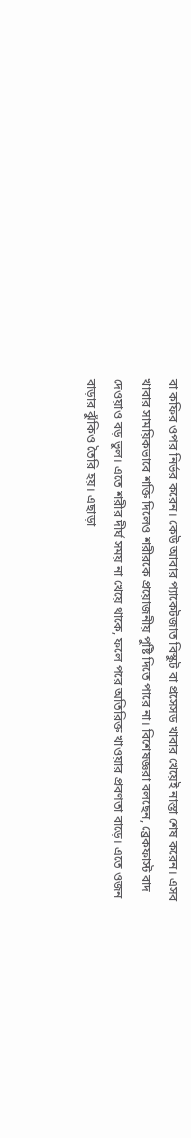বা কফির ওপর নির্ভর করেন। কেউ আবার প্যাকেটজাত বিস্কুট বা প্রসেসড খাবার খেয়েই নাস্তা শেষ করেন। এসব খাবার সাময়িকভাবে শক্তি দিলেও শরীরকে প্রয়োজনীয় পুষ্টি দিতে পারে না। বিশেষজ্ঞরা বলছেন, ব্রেকফাস্ট বাদ দেওয়াও বড় ভুল। এতে শরীর দীর্ঘ সময় না খেয়ে থাকে, ফলে পরে অতিরিক্ত খাওয়ার প্রবণতা বাড়ে। এতে ওজন বাড়ার ঝুঁকিও তৈরি হয়। এছাড়া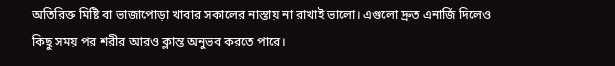অতিরিক্ত মিষ্টি বা ভাজাপোড়া খাবার সকালের নাস্তায় না রাখাই ভালো। এগুলো দ্রুত এনার্জি দিলেও কিছু সময় পর শরীর আরও ক্লান্ত অনুভব করতে পারে।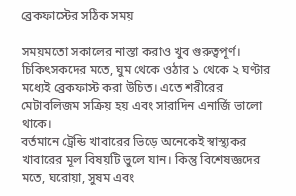ব্রেকফাস্টের সঠিক সময়

সময়মতো সকালের নাস্তা করাও খুব গুরুত্বপূর্ণ। চিকিৎসকদের মতে, ঘুম থেকে ওঠার ১ থেকে ২ ঘণ্টার মধ্যেই ব্রেকফাস্ট করা উচিত। এতে শরীরের মেটাবলিজম সক্রিয় হয় এবং সারাদিন এনার্জি ভালো থাকে।
বর্তমানে ট্রেন্ডি খাবারের ভিড়ে অনেকেই স্বাস্থ্যকর খাবারের মূল বিষয়টি ভুলে যান। কিন্তু বিশেষজ্ঞদের মতে, ঘরোয়া, সুষম এবং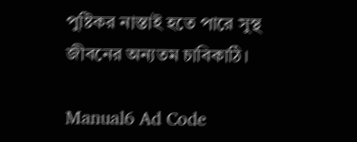পুষ্টিকর নাস্তাই হতে পারে সুস্থ জীবনের অন্যতম চাবিকাঠি।

Manual6 Ad Code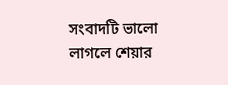সংবাদটি ভালো লাগলে শেয়ার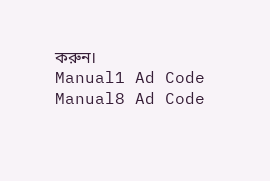করুন।
Manual1 Ad Code
Manual8 Ad Code